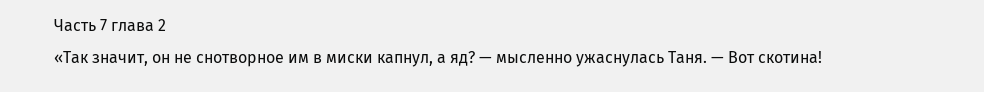Часть 7 глава 2
«Так значит, он не снотворное им в миски капнул, а яд? — мысленно ужаснулась Таня. — Вот скотина!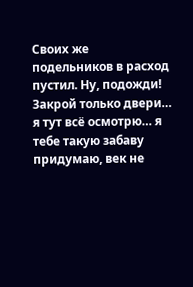Своих же подельников в расход пустил. Ну, подожди! Закрой только двери… я тут всё осмотрю… я тебе такую забаву придумаю, век не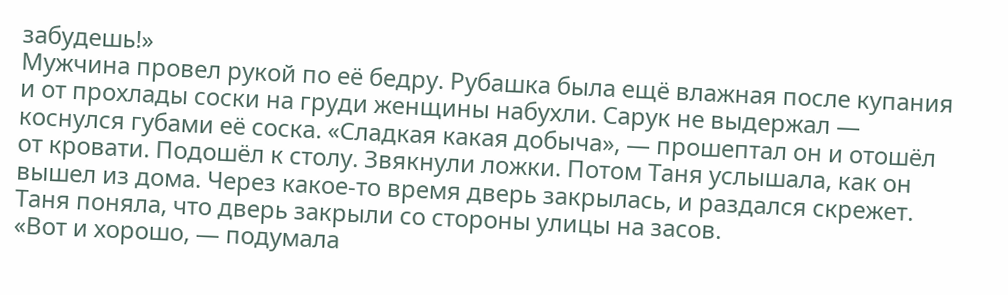забудешь!»
Мужчина провел рукой по её бедру. Рубашка была ещё влажная после купания и от прохлады соски на груди женщины набухли. Сарук не выдержал — коснулся губами её соска. «Сладкая какая добыча», — прошептал он и отошёл от кровати. Подошёл к столу. Звякнули ложки. Потом Таня услышала, как он вышел из дома. Через какое-то время дверь закрылась, и раздался скрежет. Таня поняла, что дверь закрыли со стороны улицы на засов.
«Вот и хорошо, — подумала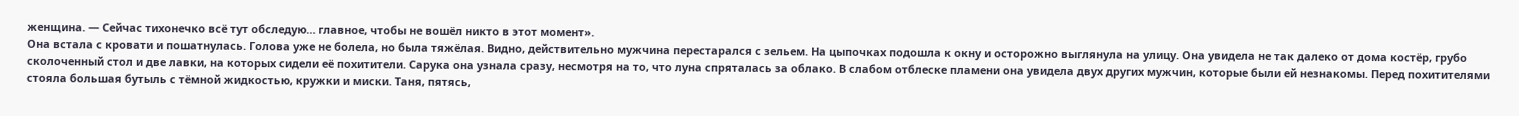женщина. — Сейчас тихонечко всё тут обследую… главное, чтобы не вошёл никто в этот момент».
Она встала с кровати и пошатнулась. Голова уже не болела, но была тяжёлая. Видно, действительно мужчина перестарался с зельем. На цыпочках подошла к окну и осторожно выглянула на улицу. Она увидела не так далеко от дома костёр, грубо сколоченный стол и две лавки, на которых сидели её похитители. Сарука она узнала сразу, несмотря на то, что луна спряталась за облако. В слабом отблеске пламени она увидела двух других мужчин, которые были ей незнакомы. Перед похитителями стояла большая бутыль с тёмной жидкостью, кружки и миски. Таня, пятясь,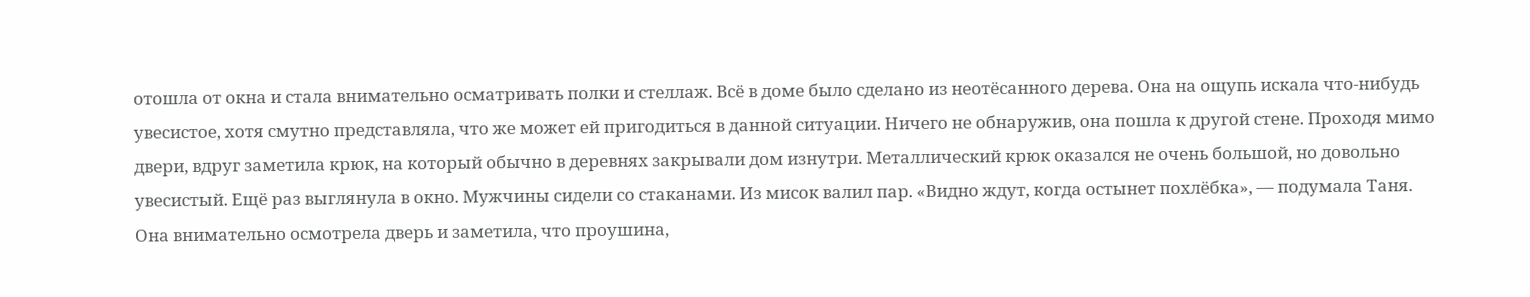отошла от окна и стала внимательно осматривать полки и стеллаж. Всё в доме было сделано из неотёсанного дерева. Она на ощупь искала что-нибудь увесистое, хотя смутно представляла, что же может ей пригодиться в данной ситуации. Ничего не обнаружив, она пошла к другой стене. Проходя мимо двери, вдруг заметила крюк, на который обычно в деревнях закрывали дом изнутри. Металлический крюк оказался не очень большой, но довольно увесистый. Ещё раз выглянула в окно. Мужчины сидели со стаканами. Из мисок валил пар. «Видно ждут, когда остынет похлёбка», — подумала Таня. Она внимательно осмотрела дверь и заметила, что проушина,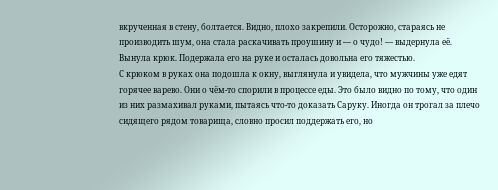вкрученная в стену, болтается. Видно, плохо закрепили. Осторожно, стараясь не производить шум, она стала раскачивать проушину и — о чудо! — выдернула её. Вынула крюк. Подержала его на руке и осталась довольна его тяжестью.
С крюком в руках она подошла к окну, выглянула и увидела, что мужчины уже едят горячее варево. Они о чём-то спорили в процессе еды. Это было видно по тому, что один из них размахивал руками, пытаясь что-то доказать Саруку. Иногда он трогал за плечо сидящего рядом товарища, словно просил поддержать его, но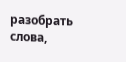разобрать слова,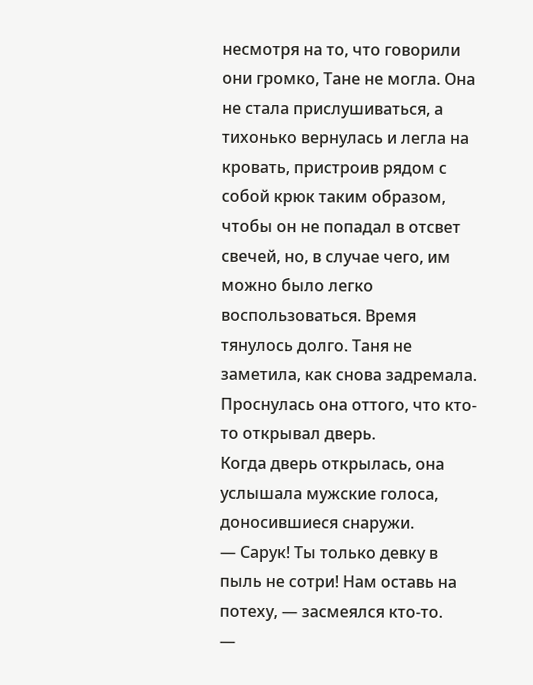несмотря на то, что говорили они громко, Тане не могла. Она не стала прислушиваться, а тихонько вернулась и легла на кровать, пристроив рядом с собой крюк таким образом, чтобы он не попадал в отсвет свечей, но, в случае чего, им можно было легко воспользоваться. Время тянулось долго. Таня не заметила, как снова задремала. Проснулась она оттого, что кто-то открывал дверь.
Когда дверь открылась, она услышала мужские голоса, доносившиеся снаружи.
— Сарук! Ты только девку в пыль не сотри! Нам оставь на потеху, — засмеялся кто-то.
—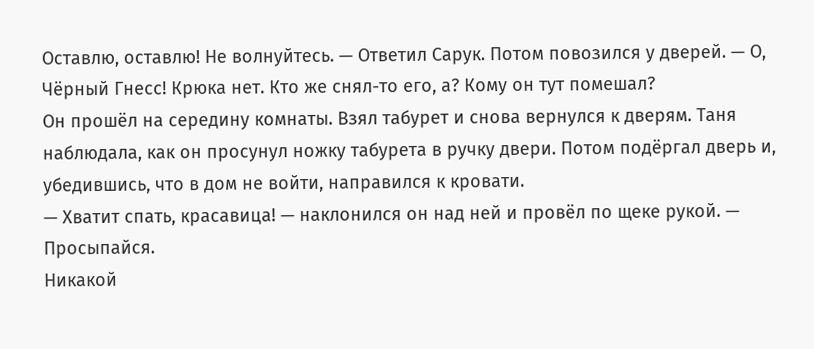Оставлю, оставлю! Не волнуйтесь. — Ответил Сарук. Потом повозился у дверей. — О, Чёрный Гнесс! Крюка нет. Кто же снял-то его, а? Кому он тут помешал?
Он прошёл на середину комнаты. Взял табурет и снова вернулся к дверям. Таня наблюдала, как он просунул ножку табурета в ручку двери. Потом подёргал дверь и, убедившись, что в дом не войти, направился к кровати.
— Хватит спать, красавица! — наклонился он над ней и провёл по щеке рукой. — Просыпайся.
Никакой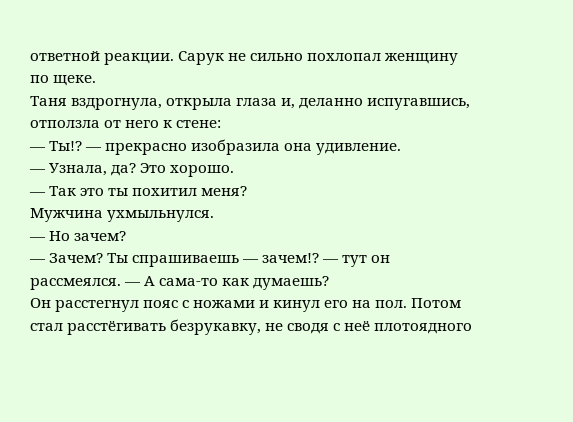ответной реакции. Сарук не сильно похлопал женщину по щеке.
Таня вздрогнула, открыла глаза и, деланно испугавшись, отползла от него к стене:
— Ты!? — прекрасно изобразила она удивление.
— Узнала, да? Это хорошо.
— Так это ты похитил меня?
Мужчина ухмыльнулся.
— Но зачем?
— Зачем? Ты спрашиваешь — зачем!? — тут он рассмеялся. — А сама-то как думаешь?
Он расстегнул пояс с ножами и кинул его на пол. Потом стал расстёгивать безрукавку, не сводя с неё плотоядного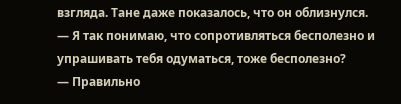взгляда. Тане даже показалось, что он облизнулся.
— Я так понимаю, что сопротивляться бесполезно и упрашивать тебя одуматься, тоже бесполезно?
— Правильно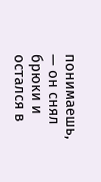понимаешь, — он снял брюки и остался в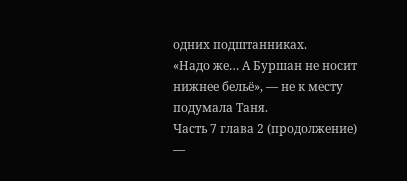одних подштанниках.
«Надо же… А Буршан не носит нижнее бельё», — не к месту подумала Таня.
Часть 7 глава 2 (продолжение)
—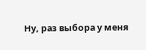Ну, раз выбора у меня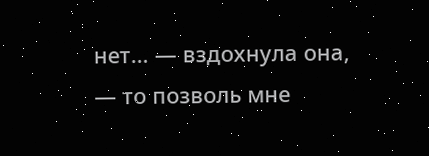нет… — вздохнула она, — то позволь мне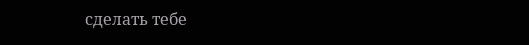сделать тебе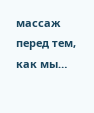массаж перед тем, как мы…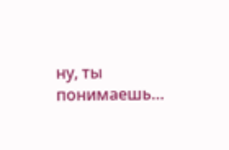ну, ты понимаешь…